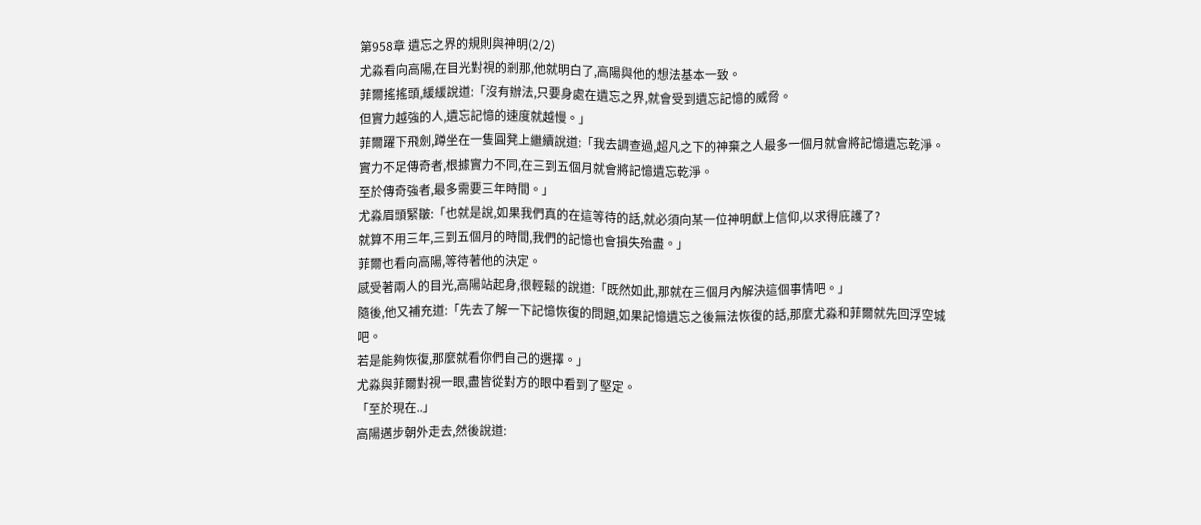第958章 遺忘之界的規則與神明(2/2)
尤淼看向高陽,在目光對視的剎那,他就明白了,高陽與他的想法基本一致。
菲爾搖搖頭,緩緩說道:「沒有辦法,只要身處在遺忘之界,就會受到遺忘記憶的威脅。
但實力越強的人,遺忘記憶的速度就越慢。」
菲爾躍下飛劍,蹲坐在一隻圓凳上繼續說道:「我去調查過,超凡之下的神棄之人最多一個月就會將記憶遺忘乾淨。
實力不足傳奇者,根據實力不同,在三到五個月就會將記憶遺忘乾淨。
至於傳奇強者,最多需要三年時間。」
尤淼眉頭緊皺:「也就是說,如果我們真的在這等待的話,就必須向某一位神明獻上信仰,以求得庇護了?
就算不用三年,三到五個月的時間,我們的記憶也會損失殆盡。」
菲爾也看向高陽,等待著他的決定。
感受著兩人的目光,高陽站起身,很輕鬆的說道:「既然如此,那就在三個月內解決這個事情吧。」
隨後,他又補充道:「先去了解一下記憶恢復的問題,如果記憶遺忘之後無法恢復的話,那麼尤淼和菲爾就先回浮空城吧。
若是能夠恢復,那麼就看你們自己的選擇。」
尤淼與菲爾對視一眼,盡皆從對方的眼中看到了堅定。
「至於現在..」
高陽邁步朝外走去,然後說道: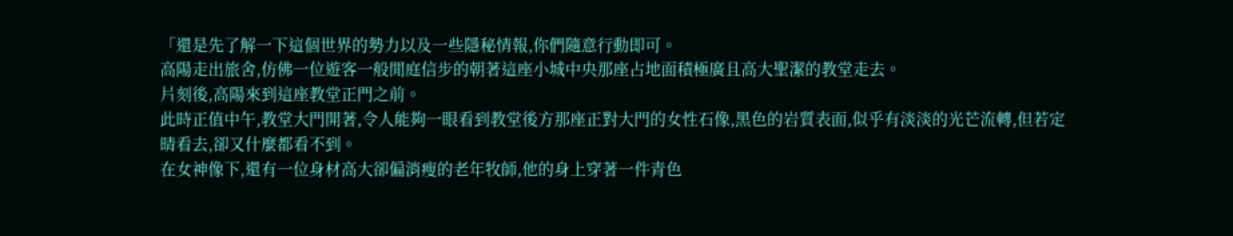「還是先了解一下這個世界的勢力以及一些隱秘情報,你們隨意行動即可。
高陽走出旅舍,仿佛一位遊客一般閒庭信步的朝著這座小城中央那座占地面積極廣且高大聖潔的教堂走去。
片刻後,高陽來到這座教堂正門之前。
此時正值中午,教堂大門開著,令人能夠一眼看到教堂後方那座正對大門的女性石像,黑色的岩質表面,似乎有淡淡的光芒流轉,但若定晴看去,卻又什麼都看不到。
在女神像下,還有一位身材高大卻偏消瘦的老年牧師,他的身上穿著一件青色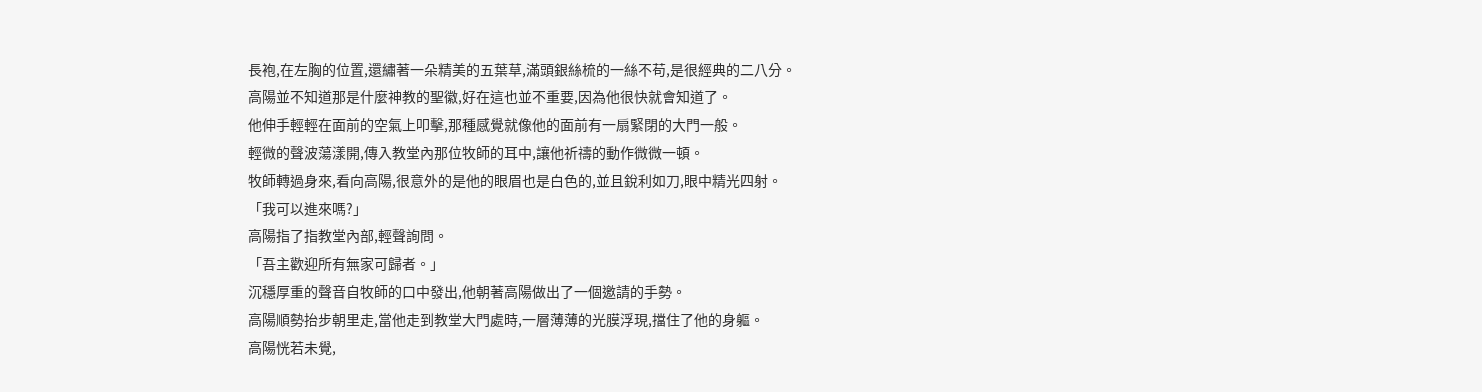長袍,在左胸的位置,還繡著一朵精美的五葉草,滿頭銀絲梳的一絲不苟,是很經典的二八分。
高陽並不知道那是什麼神教的聖徽,好在這也並不重要,因為他很快就會知道了。
他伸手輕輕在面前的空氣上叩擊,那種感覺就像他的面前有一扇緊閉的大門一般。
輕微的聲波蕩漾開,傳入教堂內那位牧師的耳中,讓他祈禱的動作微微一頓。
牧師轉過身來,看向高陽,很意外的是他的眼眉也是白色的,並且銳利如刀,眼中精光四射。
「我可以進來嗎?」
高陽指了指教堂內部,輕聲詢問。
「吾主歡迎所有無家可歸者。」
沉穩厚重的聲音自牧師的口中發出,他朝著高陽做出了一個邀請的手勢。
高陽順勢抬步朝里走,當他走到教堂大門處時,一層薄薄的光膜浮現,擋住了他的身軀。
高陽恍若未覺,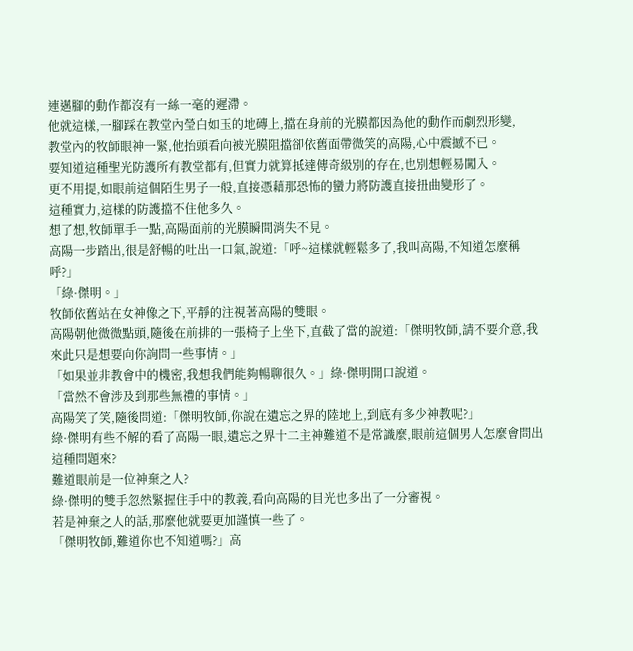連邁腳的動作都沒有一絲一毫的遲滯。
他就這樣,一腳踩在教堂內瑩白如玉的地磚上,擋在身前的光膜都因為他的動作而劇烈形變,
教堂內的牧師眼神一緊,他抬頭看向被光膜阻擋卻依舊面帶微笑的高陽,心中震撼不已。
要知道這種聖光防護所有教堂都有,但實力就算抵達傳奇級別的存在,也別想輕易闖入。
更不用提,如眼前這個陌生男子一般,直接憑藉那恐怖的蠻力將防護直接扭曲變形了。
這種實力,這樣的防護擋不住他多久。
想了想,牧師單手一點,高陽面前的光膜瞬間消失不見。
高陽一步踏出,很是舒暢的吐出一口氣,說道:「呼~這樣就輕鬆多了,我叫高陽,不知道怎麼稱呼?」
「綠·傑明。」
牧師依舊站在女神像之下,平靜的注視著高陽的雙眼。
高陽朝他微微點頭,隨後在前排的一張椅子上坐下,直截了當的說道:「傑明牧師,請不要介意,我來此只是想要向你詢問一些事情。」
「如果並非教會中的機密,我想我們能夠暢聊很久。」綠·傑明開口說道。
「當然不會涉及到那些無禮的事情。」
高陽笑了笑,隨後問道:「傑明牧師,你說在遺忘之界的陸地上,到底有多少神教呢?」
綠·傑明有些不解的看了高陽一眼,遺忘之界十二主神難道不是常識麼,眼前這個男人怎麼會問出這種問題來?
難道眼前是一位神棄之人?
綠·傑明的雙手忽然緊握住手中的教義,看向高陽的目光也多出了一分審視。
若是神棄之人的話,那麼他就要更加謹慎一些了。
「傑明牧師,難道你也不知道嗎?」高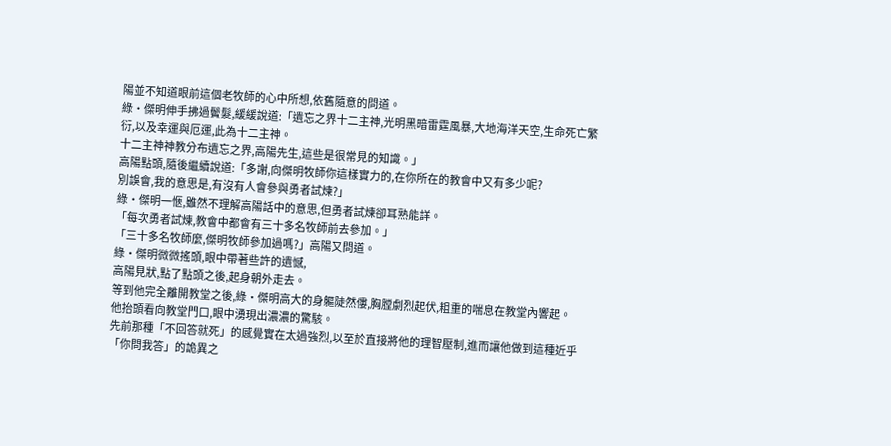陽並不知道眼前這個老牧師的心中所想,依舊隨意的問道。
綠·傑明伸手拂過鬢髮,緩緩說道:「遺忘之界十二主神,光明黑暗雷霆風暴,大地海洋天空,生命死亡繁衍,以及幸運與厄運,此為十二主神。
十二主神神教分布遺忘之界,高陽先生,這些是很常見的知識。」
高陽點頭,隨後繼續說道:「多謝,向傑明牧師你這樣實力的,在你所在的教會中又有多少呢?
別誤會,我的意思是,有沒有人會參與勇者試煉?」
綠·傑明一愜,雖然不理解高陽話中的意思,但勇者試煉卻耳熟能詳。
「每次勇者試煉,教會中都會有三十多名牧師前去參加。」
「三十多名牧師麼,傑明牧師參加過嗎?」高陽又問道。
綠·傑明微微搖頭,眼中帶著些許的遺憾,
高陽見狀,點了點頭之後,起身朝外走去。
等到他完全離開教堂之後,綠·傑明高大的身軀陡然僂,胸膛劇烈起伏,粗重的喘息在教堂內響起。
他抬頭看向教堂門口,眼中湧現出濃濃的驚駭。
先前那種「不回答就死」的感覺實在太過強烈,以至於直接將他的理智壓制,進而讓他做到這種近乎「你問我答」的詭異之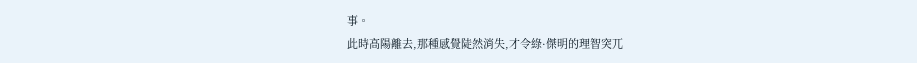事。
此時高陽離去,那種感覺陡然消失,才令綠·傑明的理智突兀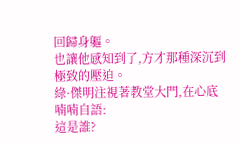回歸身軀。
也讓他感知到了,方才那種深沉到極致的壓迫。
綠·傑明注視著教堂大門,在心底喃喃自語:
這是誰?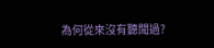為何從來沒有聽聞過?